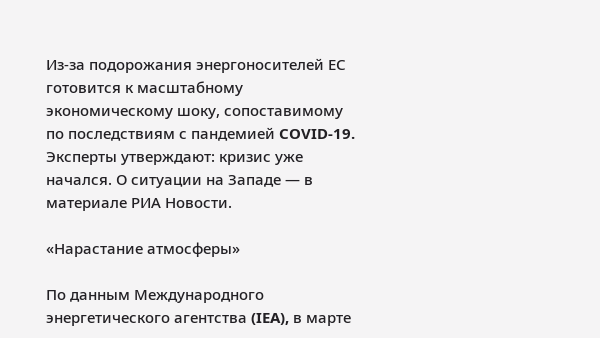Из-за подорожания энергоносителей ЕС готовится к масштабному экономическому шоку, сопоставимому по последствиям с пандемией COVID-19. Эксперты утверждают: кризис уже начался. О ситуации на Западе — в материале РИА Новости.

«Нарастание атмосферы»

По данным Международного энергетического агентства (IEA), в марте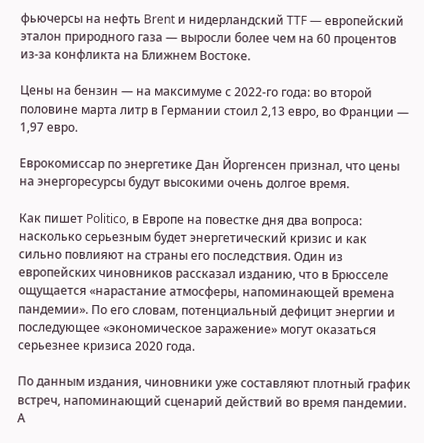фьючерсы на нефть Brent и нидерландский TTF — европейский эталон природного газа — выросли более чем на 60 процентов из-за конфликта на Ближнем Востоке.

Цены на бензин — на максимуме с 2022-го года: во второй половине марта литр в Германии стоил 2,13 евро, во Франции — 1,97 евро.

Еврокомиссар по энергетике Дан Йоргенсен признал, что цены на энергоресурсы будут высокими очень долгое время.

Как пишет Politico, в Европе на повестке дня два вопроса: насколько серьезным будет энергетический кризис и как сильно повлияют на страны его последствия. Один из европейских чиновников рассказал изданию, что в Брюсселе ощущается «нарастание атмосферы, напоминающей времена пандемии». По его словам, потенциальный дефицит энергии и последующее «экономическое заражение» могут оказаться серьезнее кризиса 2020 года.

По данным издания, чиновники уже составляют плотный график встреч, напоминающий сценарий действий во время пандемии. А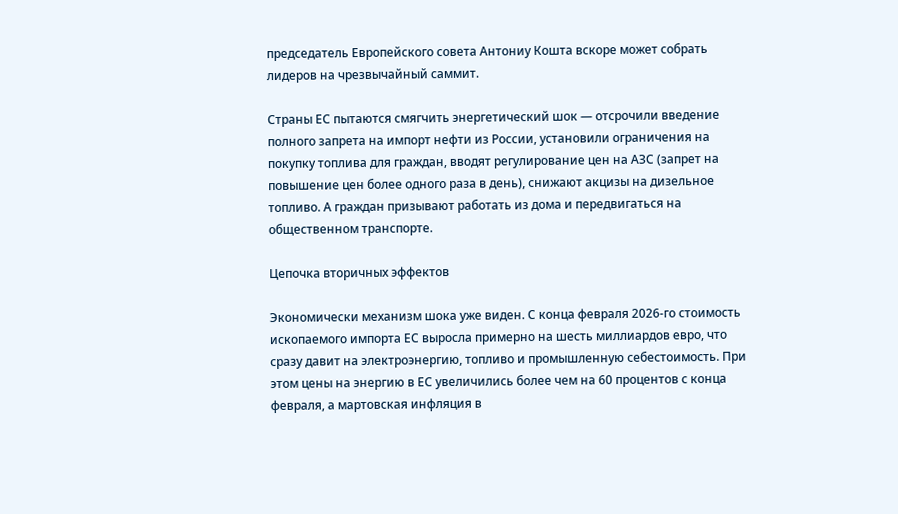председатель Европейского совета Антониу Кошта вскоре может собрать лидеров на чрезвычайный саммит.

Страны ЕС пытаются смягчить энергетический шок — отсрочили введение полного запрета на импорт нефти из России, установили ограничения на покупку топлива для граждан, вводят регулирование цен на АЗС (запрет на повышение цен более одного раза в день), снижают акцизы на дизельное топливо. А граждан призывают работать из дома и передвигаться на общественном транспорте.

Цепочка вторичных эффектов

Экономически механизм шока уже виден. С конца февраля 2026-го стоимость ископаемого импорта ЕС выросла примерно на шесть миллиардов евро, что сразу давит на электроэнергию, топливо и промышленную себестоимость. При этом цены на энергию в ЕС увеличились более чем на 60 процентов с конца февраля, а мартовская инфляция в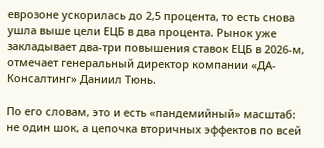еврозоне ускорилась до 2,5 процента, то есть снова ушла выше цели ЕЦБ в два процента. Рынок уже закладывает два-три повышения ставок ЕЦБ в 2026-м, отмечает генеральный директор компании «ДА-Консалтинг» Даниил Тюнь.

По его словам, это и есть «пандемийный» масштаб: не один шок, а цепочка вторичных эффектов по всей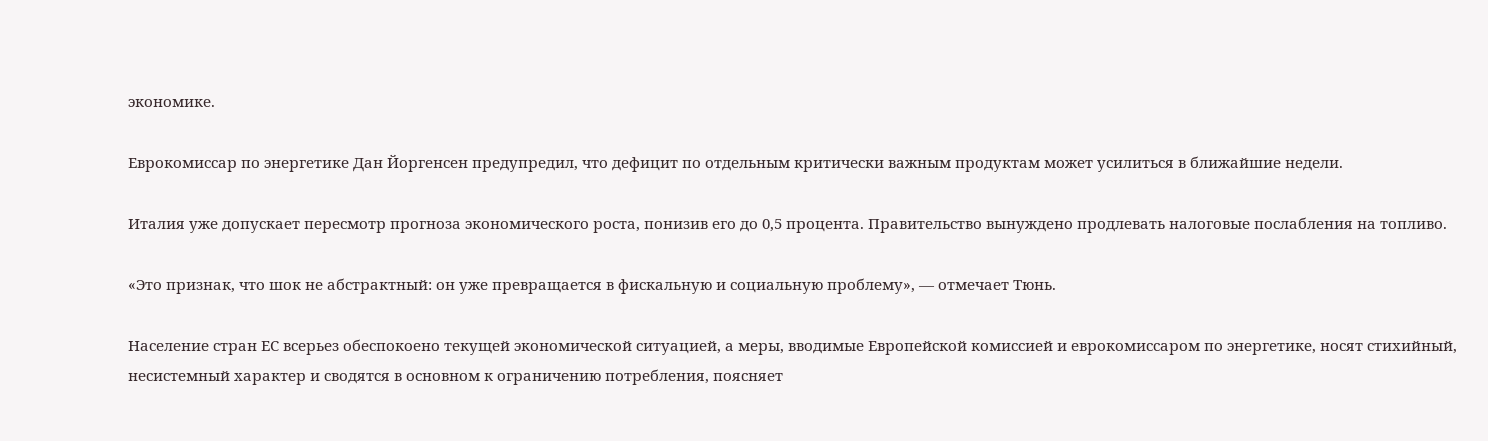экономике.

Еврокомиссар по энергетике Дан Йоргенсен предупредил, что дефицит по отдельным критически важным продуктам может усилиться в ближайшие недели.

Италия уже допускает пересмотр прогноза экономического роста, понизив его до 0,5 процента. Правительство вынуждено продлевать налоговые послабления на топливо.

«Это признак, что шок не абстрактный: он уже превращается в фискальную и социальную проблему», — отмечает Тюнь.

Население стран ЕС всерьез обеспокоено текущей экономической ситуацией, а меры, вводимые Европейской комиссией и еврокомиссаром по энергетике, носят стихийный, несистемный характер и сводятся в основном к ограничению потребления, поясняет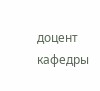доцент кафедры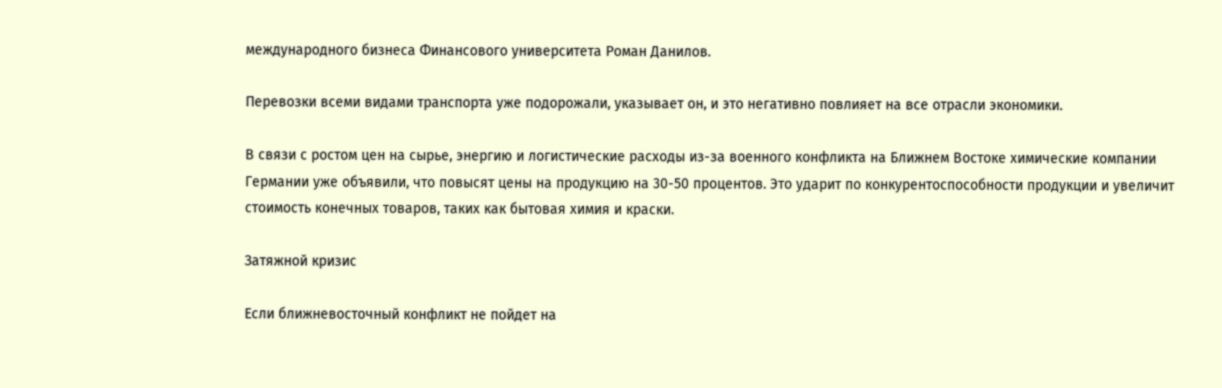международного бизнеса Финансового университета Роман Данилов.

Перевозки всеми видами транспорта уже подорожали, указывает он, и это негативно повлияет на все отрасли экономики.

В связи с ростом цен на сырье, энергию и логистические расходы из-за военного конфликта на Ближнем Востоке химические компании Германии уже объявили, что повысят цены на продукцию на 30-50 процентов. Это ударит по конкурентоспособности продукции и увеличит стоимость конечных товаров, таких как бытовая химия и краски.

Затяжной кризис

Если ближневосточный конфликт не пойдет на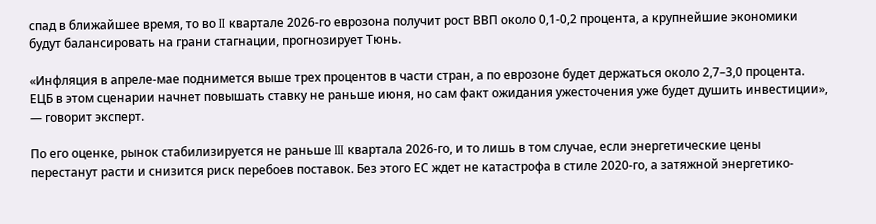спад в ближайшее время, то во II квартале 2026-го еврозона получит рост ВВП около 0,1-0,2 процента, а крупнейшие экономики будут балансировать на грани стагнации, прогнозирует Тюнь.

«Инфляция в апреле-мае поднимется выше трех процентов в части стран, а по еврозоне будет держаться около 2,7–3,0 процента. ЕЦБ в этом сценарии начнет повышать ставку не раньше июня, но сам факт ожидания ужесточения уже будет душить инвестиции», — говорит эксперт.

По его оценке, рынок стабилизируется не раньше III квартала 2026-го, и то лишь в том случае, если энергетические цены перестанут расти и снизится риск перебоев поставок. Без этого ЕС ждет не катастрофа в стиле 2020-го, а затяжной энергетико-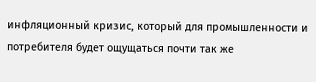инфляционный кризис, который для промышленности и потребителя будет ощущаться почти так же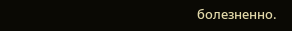болезненно.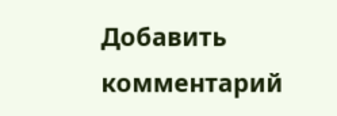Добавить комментарий